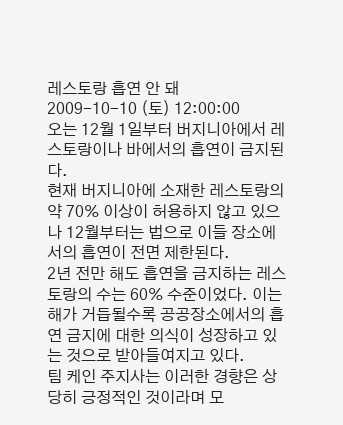레스토랑 흡연 안 돼
2009-10-10 (토) 12:00:00
오는 12월 1일부터 버지니아에서 레스토랑이나 바에서의 흡연이 금지된다.
현재 버지니아에 소재한 레스토랑의 약 70% 이상이 허용하지 않고 있으나 12월부터는 법으로 이들 장소에서의 흡연이 전면 제한된다.
2년 전만 해도 흡연을 금지하는 레스토랑의 수는 60% 수준이었다. 이는 해가 거듭될수록 공공장소에서의 흡연 금지에 대한 의식이 성장하고 있는 것으로 받아들여지고 있다.
팀 케인 주지사는 이러한 경향은 상당히 긍정적인 것이라며 모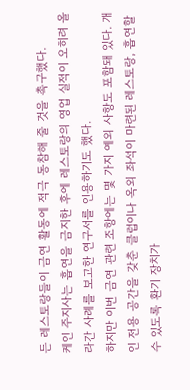든 레스토랑들이 금연 활동에 적극 동참해 줄 것을 촉구했다.
케인 주지사는 흡연을 금지한 후에 레스토랑의 영업 실적이 오히려 올라간 사례를 보고한 연구서를 인용하기도 했다.
하지만 이번 금연 관련 조항에는 몇 가지 예외 사항도 포함돼 있다. 개인 전용 공간을 갖춘 클럽이나 옥외 좌석이 마련된 레스토랑, 흡연할 수 있도록 환기 장치가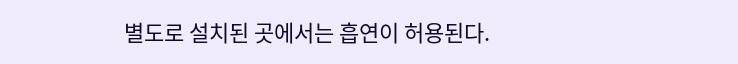별도로 설치된 곳에서는 흡연이 허용된다.